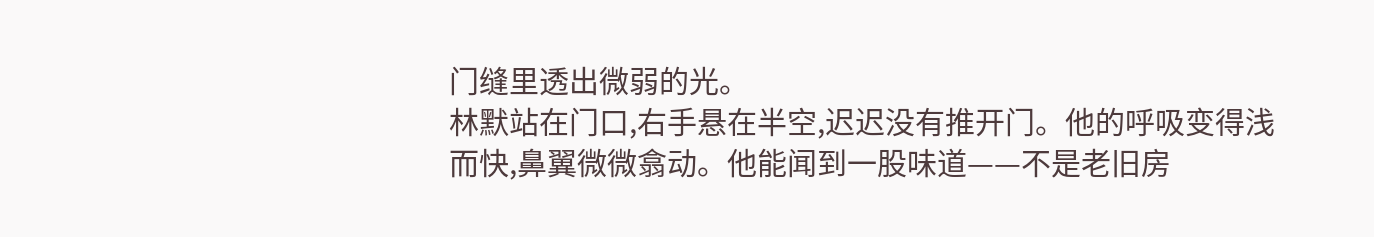门缝里透出微弱的光。
林默站在门口,右手悬在半空,迟迟没有推开门。他的呼吸变得浅而快,鼻翼微微翕动。他能闻到一股味道——不是老旧房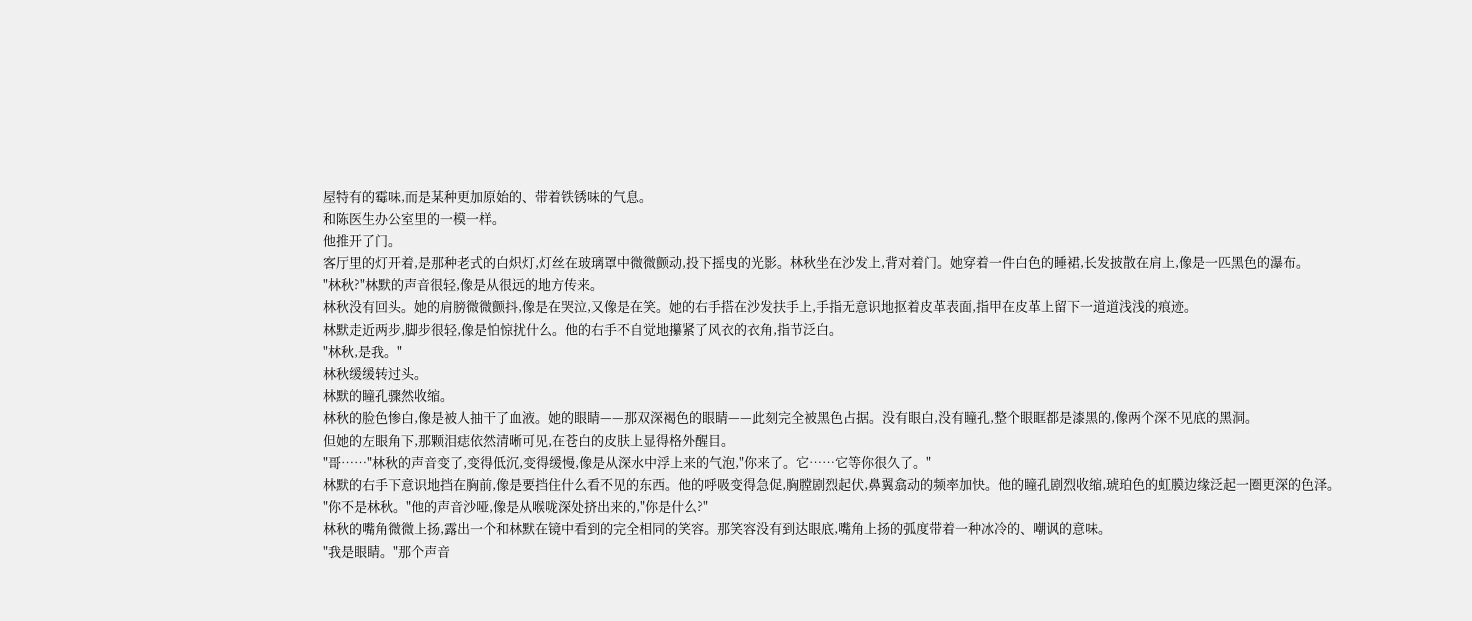屋特有的霉味,而是某种更加原始的、带着铁锈味的气息。
和陈医生办公室里的一模一样。
他推开了门。
客厅里的灯开着,是那种老式的白炽灯,灯丝在玻璃罩中微微颤动,投下摇曳的光影。林秋坐在沙发上,背对着门。她穿着一件白色的睡裙,长发披散在肩上,像是一匹黑色的瀑布。
"林秋?"林默的声音很轻,像是从很远的地方传来。
林秋没有回头。她的肩膀微微颤抖,像是在哭泣,又像是在笑。她的右手搭在沙发扶手上,手指无意识地抠着皮革表面,指甲在皮革上留下一道道浅浅的痕迹。
林默走近两步,脚步很轻,像是怕惊扰什么。他的右手不自觉地攥紧了风衣的衣角,指节泛白。
"林秋,是我。"
林秋缓缓转过头。
林默的瞳孔骤然收缩。
林秋的脸色惨白,像是被人抽干了血液。她的眼睛——那双深褐色的眼睛——此刻完全被黑色占据。没有眼白,没有瞳孔,整个眼眶都是漆黑的,像两个深不见底的黑洞。
但她的左眼角下,那颗泪痣依然清晰可见,在苍白的皮肤上显得格外醒目。
"哥……"林秋的声音变了,变得低沉,变得缓慢,像是从深水中浮上来的气泡,"你来了。它……它等你很久了。"
林默的右手下意识地挡在胸前,像是要挡住什么看不见的东西。他的呼吸变得急促,胸膛剧烈起伏,鼻翼翕动的频率加快。他的瞳孔剧烈收缩,琥珀色的虹膜边缘泛起一圈更深的色泽。
"你不是林秋。"他的声音沙哑,像是从喉咙深处挤出来的,"你是什么?"
林秋的嘴角微微上扬,露出一个和林默在镜中看到的完全相同的笑容。那笑容没有到达眼底,嘴角上扬的弧度带着一种冰冷的、嘲讽的意味。
"我是眼睛。"那个声音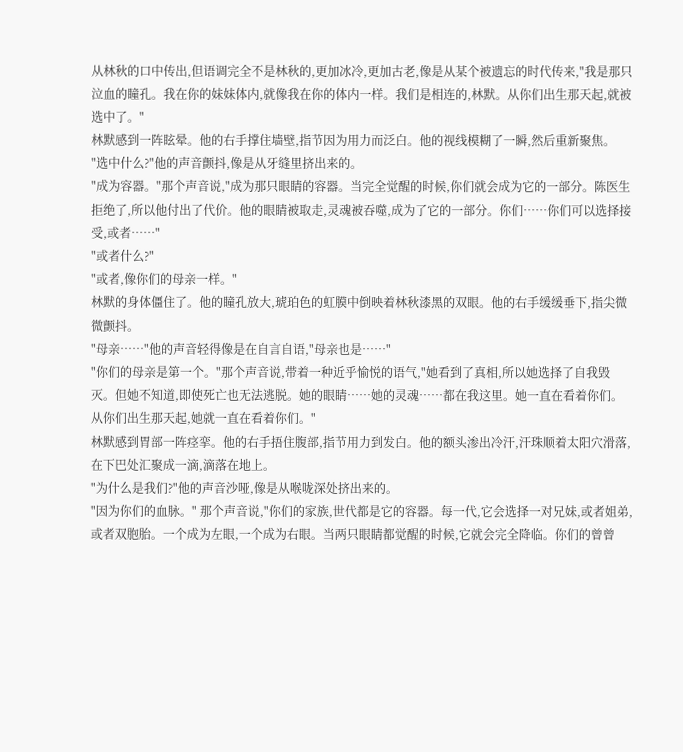从林秋的口中传出,但语调完全不是林秋的,更加冰冷,更加古老,像是从某个被遗忘的时代传来,"我是那只泣血的瞳孔。我在你的妹妹体内,就像我在你的体内一样。我们是相连的,林默。从你们出生那天起,就被选中了。"
林默感到一阵眩晕。他的右手撑住墙壁,指节因为用力而泛白。他的视线模糊了一瞬,然后重新聚焦。
"选中什么?"他的声音颤抖,像是从牙缝里挤出来的。
"成为容器。"那个声音说,"成为那只眼睛的容器。当完全觉醒的时候,你们就会成为它的一部分。陈医生拒绝了,所以他付出了代价。他的眼睛被取走,灵魂被吞噬,成为了它的一部分。你们……你们可以选择接受,或者……"
"或者什么?"
"或者,像你们的母亲一样。"
林默的身体僵住了。他的瞳孔放大,琥珀色的虹膜中倒映着林秋漆黑的双眼。他的右手缓缓垂下,指尖微微颤抖。
"母亲……"他的声音轻得像是在自言自语,"母亲也是……"
"你们的母亲是第一个。"那个声音说,带着一种近乎愉悦的语气,"她看到了真相,所以她选择了自我毁灭。但她不知道,即使死亡也无法逃脱。她的眼睛……她的灵魂……都在我这里。她一直在看着你们。从你们出生那天起,她就一直在看着你们。"
林默感到胃部一阵痉挛。他的右手捂住腹部,指节用力到发白。他的额头渗出冷汗,汗珠顺着太阳穴滑落,在下巴处汇聚成一滴,滴落在地上。
"为什么是我们?"他的声音沙哑,像是从喉咙深处挤出来的。
"因为你们的血脉。" 那个声音说,"你们的家族,世代都是它的容器。每一代,它会选择一对兄妹,或者姐弟,或者双胞胎。一个成为左眼,一个成为右眼。当两只眼睛都觉醒的时候,它就会完全降临。你们的曾曾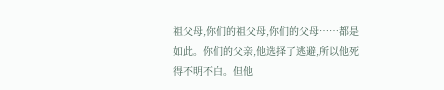祖父母,你们的祖父母,你们的父母……都是如此。你们的父亲,他选择了逃避,所以他死得不明不白。但他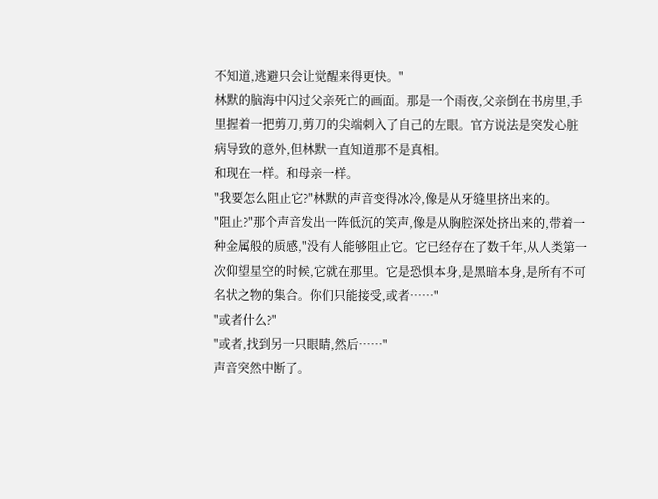不知道,逃避只会让觉醒来得更快。"
林默的脑海中闪过父亲死亡的画面。那是一个雨夜,父亲倒在书房里,手里握着一把剪刀,剪刀的尖端刺入了自己的左眼。官方说法是突发心脏病导致的意外,但林默一直知道那不是真相。
和现在一样。和母亲一样。
"我要怎么阻止它?"林默的声音变得冰冷,像是从牙缝里挤出来的。
"阻止?"那个声音发出一阵低沉的笑声,像是从胸腔深处挤出来的,带着一种金属般的质感,"没有人能够阻止它。它已经存在了数千年,从人类第一次仰望星空的时候,它就在那里。它是恐惧本身,是黑暗本身,是所有不可名状之物的集合。你们只能接受,或者……"
"或者什么?"
"或者,找到另一只眼睛,然后……"
声音突然中断了。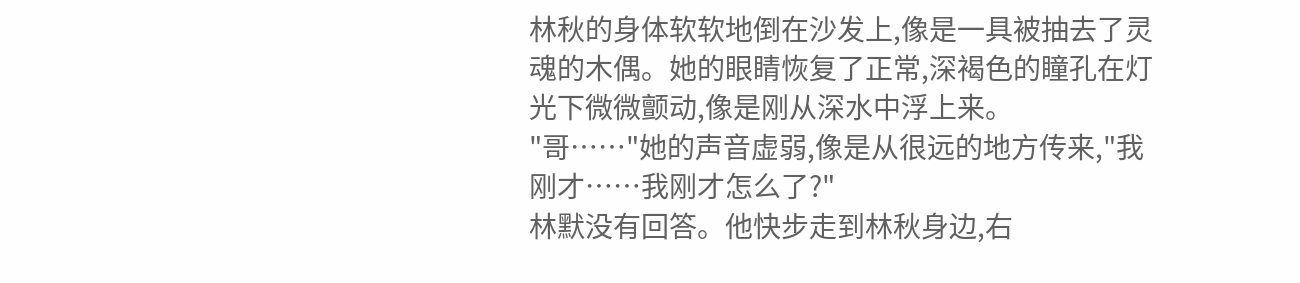林秋的身体软软地倒在沙发上,像是一具被抽去了灵魂的木偶。她的眼睛恢复了正常,深褐色的瞳孔在灯光下微微颤动,像是刚从深水中浮上来。
"哥……"她的声音虚弱,像是从很远的地方传来,"我刚才……我刚才怎么了?"
林默没有回答。他快步走到林秋身边,右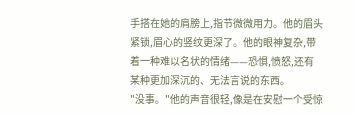手搭在她的肩膀上,指节微微用力。他的眉头紧锁,眉心的竖纹更深了。他的眼神复杂,带着一种难以名状的情绪——恐惧,愤怒,还有某种更加深沉的、无法言说的东西。
"没事。"他的声音很轻,像是在安慰一个受惊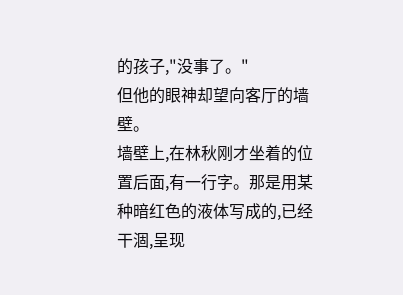的孩子,"没事了。"
但他的眼神却望向客厅的墙壁。
墙壁上,在林秋刚才坐着的位置后面,有一行字。那是用某种暗红色的液体写成的,已经干涸,呈现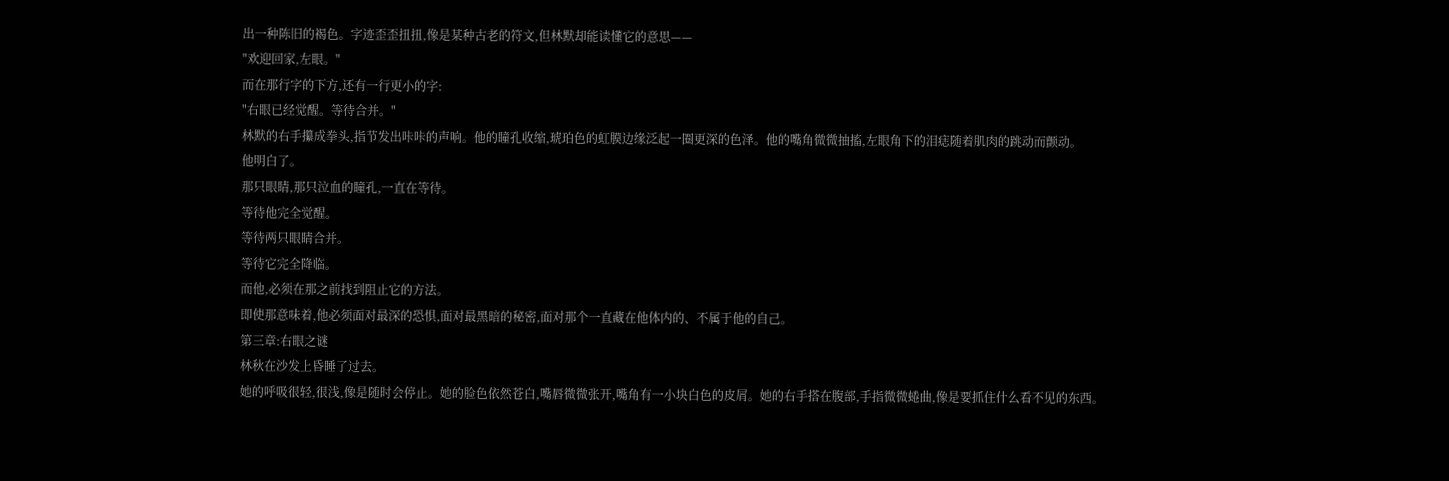出一种陈旧的褐色。字迹歪歪扭扭,像是某种古老的符文,但林默却能读懂它的意思——
"欢迎回家,左眼。"
而在那行字的下方,还有一行更小的字:
"右眼已经觉醒。等待合并。"
林默的右手攥成拳头,指节发出咔咔的声响。他的瞳孔收缩,琥珀色的虹膜边缘泛起一圈更深的色泽。他的嘴角微微抽搐,左眼角下的泪痣随着肌肉的跳动而颤动。
他明白了。
那只眼睛,那只泣血的瞳孔,一直在等待。
等待他完全觉醒。
等待两只眼睛合并。
等待它完全降临。
而他,必须在那之前找到阻止它的方法。
即使那意味着,他必须面对最深的恐惧,面对最黑暗的秘密,面对那个一直藏在他体内的、不属于他的自己。
第三章:右眼之谜
林秋在沙发上昏睡了过去。
她的呼吸很轻,很浅,像是随时会停止。她的脸色依然苍白,嘴唇微微张开,嘴角有一小块白色的皮屑。她的右手搭在腹部,手指微微蜷曲,像是要抓住什么看不见的东西。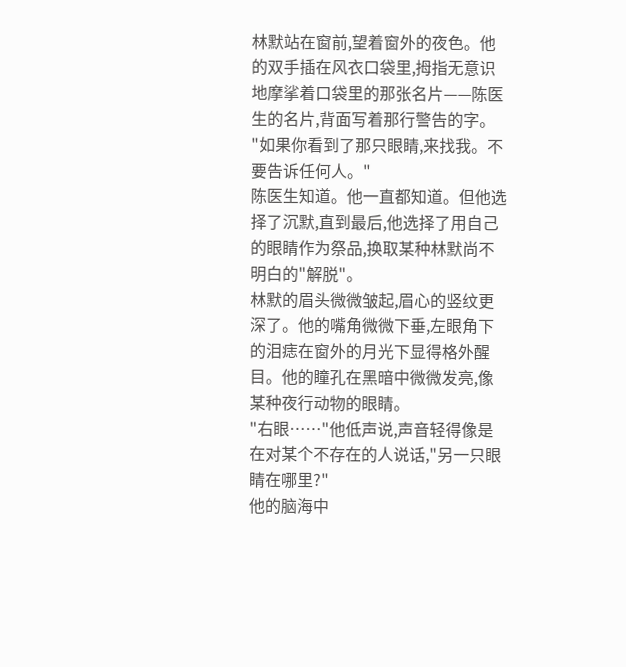林默站在窗前,望着窗外的夜色。他的双手插在风衣口袋里,拇指无意识地摩挲着口袋里的那张名片——陈医生的名片,背面写着那行警告的字。
"如果你看到了那只眼睛,来找我。不要告诉任何人。"
陈医生知道。他一直都知道。但他选择了沉默,直到最后,他选择了用自己的眼睛作为祭品,换取某种林默尚不明白的"解脱"。
林默的眉头微微皱起,眉心的竖纹更深了。他的嘴角微微下垂,左眼角下的泪痣在窗外的月光下显得格外醒目。他的瞳孔在黑暗中微微发亮,像某种夜行动物的眼睛。
"右眼……"他低声说,声音轻得像是在对某个不存在的人说话,"另一只眼睛在哪里?"
他的脑海中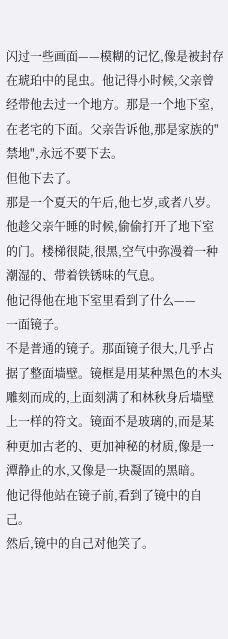闪过一些画面——模糊的记忆,像是被封存在琥珀中的昆虫。他记得小时候,父亲曾经带他去过一个地方。那是一个地下室,在老宅的下面。父亲告诉他,那是家族的"禁地",永远不要下去。
但他下去了。
那是一个夏天的午后,他七岁,或者八岁。他趁父亲午睡的时候,偷偷打开了地下室的门。楼梯很陡,很黑,空气中弥漫着一种潮湿的、带着铁锈味的气息。
他记得他在地下室里看到了什么——
一面镜子。
不是普通的镜子。那面镜子很大,几乎占据了整面墙壁。镜框是用某种黑色的木头雕刻而成的,上面刻满了和林秋身后墙壁上一样的符文。镜面不是玻璃的,而是某种更加古老的、更加神秘的材质,像是一潭静止的水,又像是一块凝固的黑暗。
他记得他站在镜子前,看到了镜中的自己。
然后,镜中的自己对他笑了。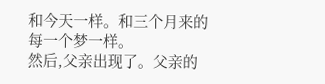和今天一样。和三个月来的每一个梦一样。
然后,父亲出现了。父亲的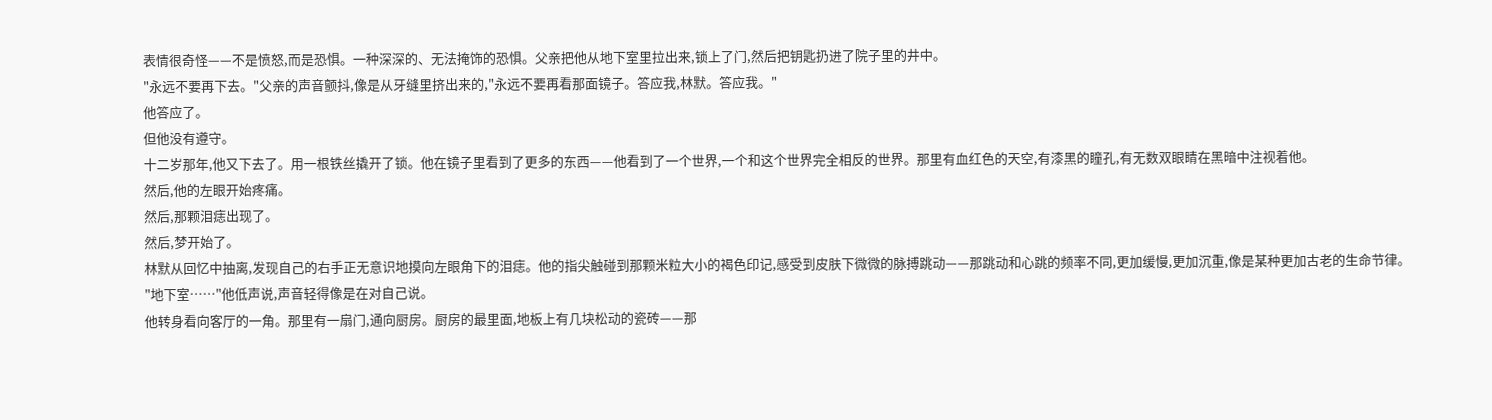表情很奇怪——不是愤怒,而是恐惧。一种深深的、无法掩饰的恐惧。父亲把他从地下室里拉出来,锁上了门,然后把钥匙扔进了院子里的井中。
"永远不要再下去。"父亲的声音颤抖,像是从牙缝里挤出来的,"永远不要再看那面镜子。答应我,林默。答应我。"
他答应了。
但他没有遵守。
十二岁那年,他又下去了。用一根铁丝撬开了锁。他在镜子里看到了更多的东西——他看到了一个世界,一个和这个世界完全相反的世界。那里有血红色的天空,有漆黑的瞳孔,有无数双眼睛在黑暗中注视着他。
然后,他的左眼开始疼痛。
然后,那颗泪痣出现了。
然后,梦开始了。
林默从回忆中抽离,发现自己的右手正无意识地摸向左眼角下的泪痣。他的指尖触碰到那颗米粒大小的褐色印记,感受到皮肤下微微的脉搏跳动——那跳动和心跳的频率不同,更加缓慢,更加沉重,像是某种更加古老的生命节律。
"地下室……"他低声说,声音轻得像是在对自己说。
他转身看向客厅的一角。那里有一扇门,通向厨房。厨房的最里面,地板上有几块松动的瓷砖——那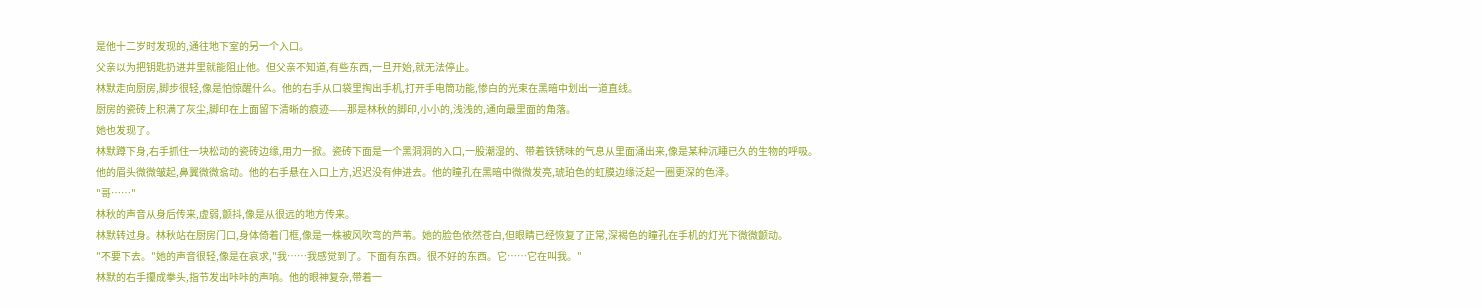是他十二岁时发现的,通往地下室的另一个入口。
父亲以为把钥匙扔进井里就能阻止他。但父亲不知道,有些东西,一旦开始,就无法停止。
林默走向厨房,脚步很轻,像是怕惊醒什么。他的右手从口袋里掏出手机,打开手电筒功能,惨白的光束在黑暗中划出一道直线。
厨房的瓷砖上积满了灰尘,脚印在上面留下清晰的痕迹——那是林秋的脚印,小小的,浅浅的,通向最里面的角落。
她也发现了。
林默蹲下身,右手抓住一块松动的瓷砖边缘,用力一掀。瓷砖下面是一个黑洞洞的入口,一股潮湿的、带着铁锈味的气息从里面涌出来,像是某种沉睡已久的生物的呼吸。
他的眉头微微皱起,鼻翼微微翕动。他的右手悬在入口上方,迟迟没有伸进去。他的瞳孔在黑暗中微微发亮,琥珀色的虹膜边缘泛起一圈更深的色泽。
"哥……"
林秋的声音从身后传来,虚弱,颤抖,像是从很远的地方传来。
林默转过身。林秋站在厨房门口,身体倚着门框,像是一株被风吹弯的芦苇。她的脸色依然苍白,但眼睛已经恢复了正常,深褐色的瞳孔在手机的灯光下微微颤动。
"不要下去。"她的声音很轻,像是在哀求,"我……我感觉到了。下面有东西。很不好的东西。它……它在叫我。"
林默的右手攥成拳头,指节发出咔咔的声响。他的眼神复杂,带着一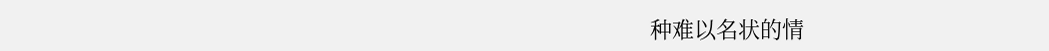种难以名状的情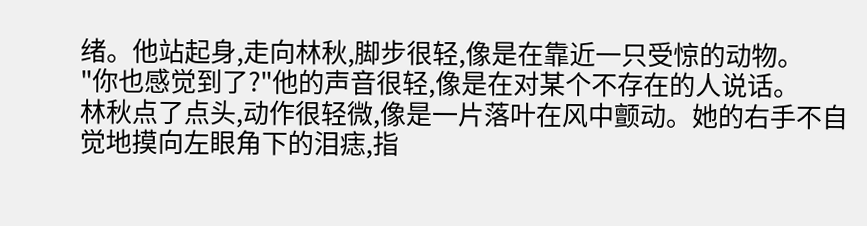绪。他站起身,走向林秋,脚步很轻,像是在靠近一只受惊的动物。
"你也感觉到了?"他的声音很轻,像是在对某个不存在的人说话。
林秋点了点头,动作很轻微,像是一片落叶在风中颤动。她的右手不自觉地摸向左眼角下的泪痣,指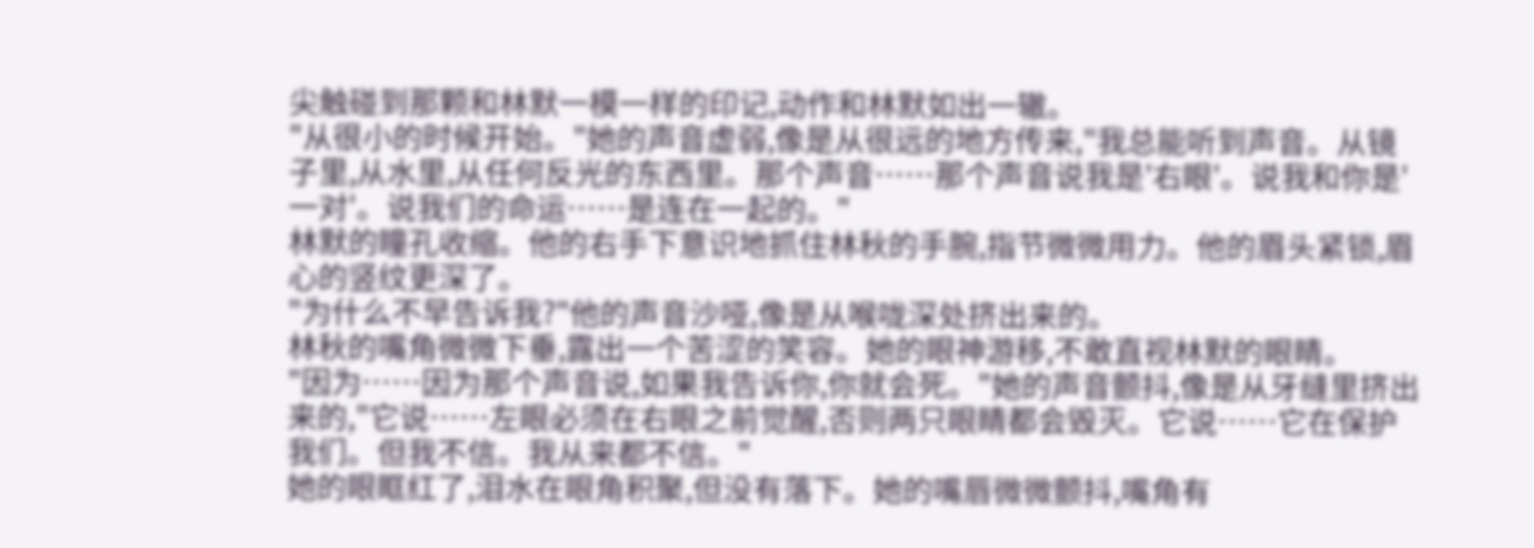尖触碰到那颗和林默一模一样的印记,动作和林默如出一辙。
"从很小的时候开始。"她的声音虚弱,像是从很远的地方传来,"我总能听到声音。从镜子里,从水里,从任何反光的东西里。那个声音……那个声音说我是'右眼'。说我和你是'一对'。说我们的命运……是连在一起的。"
林默的瞳孔收缩。他的右手下意识地抓住林秋的手腕,指节微微用力。他的眉头紧锁,眉心的竖纹更深了。
"为什么不早告诉我?"他的声音沙哑,像是从喉咙深处挤出来的。
林秋的嘴角微微下垂,露出一个苦涩的笑容。她的眼神游移,不敢直视林默的眼睛。
"因为……因为那个声音说,如果我告诉你,你就会死。"她的声音颤抖,像是从牙缝里挤出来的,"它说……左眼必须在右眼之前觉醒,否则两只眼睛都会毁灭。它说……它在保护我们。但我不信。我从来都不信。"
她的眼眶红了,泪水在眼角积聚,但没有落下。她的嘴唇微微颤抖,嘴角有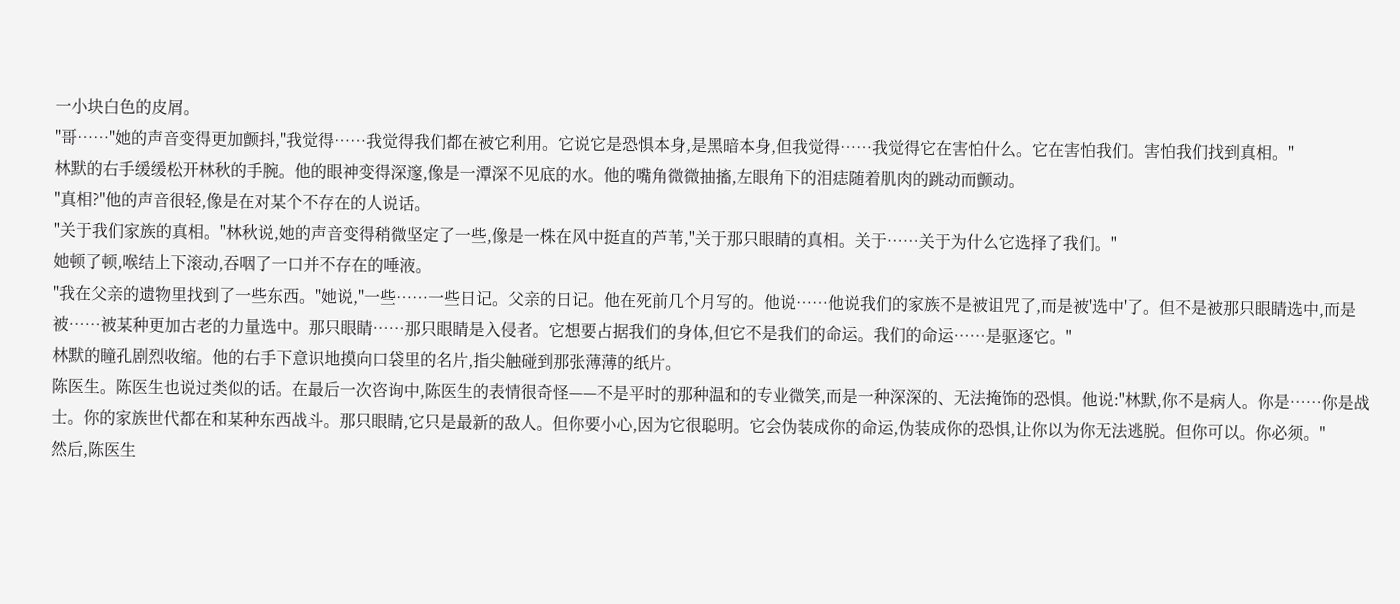一小块白色的皮屑。
"哥……"她的声音变得更加颤抖,"我觉得……我觉得我们都在被它利用。它说它是恐惧本身,是黑暗本身,但我觉得……我觉得它在害怕什么。它在害怕我们。害怕我们找到真相。"
林默的右手缓缓松开林秋的手腕。他的眼神变得深邃,像是一潭深不见底的水。他的嘴角微微抽搐,左眼角下的泪痣随着肌肉的跳动而颤动。
"真相?"他的声音很轻,像是在对某个不存在的人说话。
"关于我们家族的真相。"林秋说,她的声音变得稍微坚定了一些,像是一株在风中挺直的芦苇,"关于那只眼睛的真相。关于……关于为什么它选择了我们。"
她顿了顿,喉结上下滚动,吞咽了一口并不存在的唾液。
"我在父亲的遗物里找到了一些东西。"她说,"一些……一些日记。父亲的日记。他在死前几个月写的。他说……他说我们的家族不是被诅咒了,而是被'选中'了。但不是被那只眼睛选中,而是被……被某种更加古老的力量选中。那只眼睛……那只眼睛是入侵者。它想要占据我们的身体,但它不是我们的命运。我们的命运……是驱逐它。"
林默的瞳孔剧烈收缩。他的右手下意识地摸向口袋里的名片,指尖触碰到那张薄薄的纸片。
陈医生。陈医生也说过类似的话。在最后一次咨询中,陈医生的表情很奇怪——不是平时的那种温和的专业微笑,而是一种深深的、无法掩饰的恐惧。他说:"林默,你不是病人。你是……你是战士。你的家族世代都在和某种东西战斗。那只眼睛,它只是最新的敌人。但你要小心,因为它很聪明。它会伪装成你的命运,伪装成你的恐惧,让你以为你无法逃脱。但你可以。你必须。"
然后,陈医生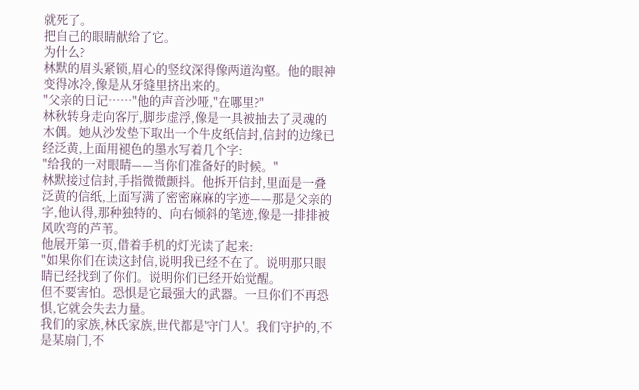就死了。
把自己的眼睛献给了它。
为什么?
林默的眉头紧锁,眉心的竖纹深得像两道沟壑。他的眼神变得冰冷,像是从牙缝里挤出来的。
"父亲的日记……"他的声音沙哑,"在哪里?"
林秋转身走向客厅,脚步虚浮,像是一具被抽去了灵魂的木偶。她从沙发垫下取出一个牛皮纸信封,信封的边缘已经泛黄,上面用褪色的墨水写着几个字:
"给我的一对眼睛——当你们准备好的时候。"
林默接过信封,手指微微颤抖。他拆开信封,里面是一叠泛黄的信纸,上面写满了密密麻麻的字迹——那是父亲的字,他认得,那种独特的、向右倾斜的笔迹,像是一排排被风吹弯的芦苇。
他展开第一页,借着手机的灯光读了起来:
"如果你们在读这封信,说明我已经不在了。说明那只眼睛已经找到了你们。说明你们已经开始觉醒。
但不要害怕。恐惧是它最强大的武器。一旦你们不再恐惧,它就会失去力量。
我们的家族,林氏家族,世代都是'守门人'。我们守护的,不是某扇门,不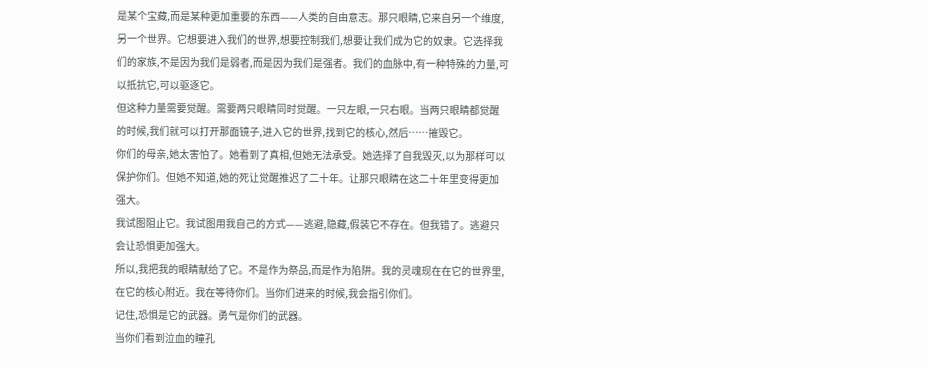是某个宝藏,而是某种更加重要的东西——人类的自由意志。那只眼睛,它来自另一个维度,另一个世界。它想要进入我们的世界,想要控制我们,想要让我们成为它的奴隶。它选择我们的家族,不是因为我们是弱者,而是因为我们是强者。我们的血脉中,有一种特殊的力量,可以抵抗它,可以驱逐它。
但这种力量需要觉醒。需要两只眼睛同时觉醒。一只左眼,一只右眼。当两只眼睛都觉醒的时候,我们就可以打开那面镜子,进入它的世界,找到它的核心,然后……摧毁它。
你们的母亲,她太害怕了。她看到了真相,但她无法承受。她选择了自我毁灭,以为那样可以保护你们。但她不知道,她的死让觉醒推迟了二十年。让那只眼睛在这二十年里变得更加强大。
我试图阻止它。我试图用我自己的方式——逃避,隐藏,假装它不存在。但我错了。逃避只会让恐惧更加强大。
所以,我把我的眼睛献给了它。不是作为祭品,而是作为陷阱。我的灵魂现在在它的世界里,在它的核心附近。我在等待你们。当你们进来的时候,我会指引你们。
记住,恐惧是它的武器。勇气是你们的武器。
当你们看到泣血的瞳孔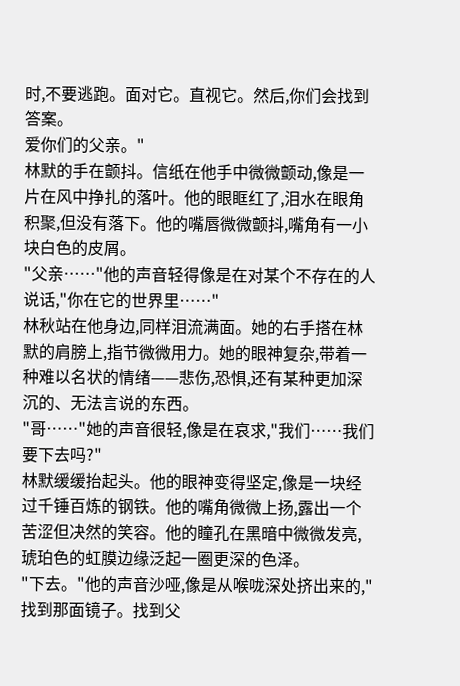时,不要逃跑。面对它。直视它。然后,你们会找到答案。
爱你们的父亲。"
林默的手在颤抖。信纸在他手中微微颤动,像是一片在风中挣扎的落叶。他的眼眶红了,泪水在眼角积聚,但没有落下。他的嘴唇微微颤抖,嘴角有一小块白色的皮屑。
"父亲……"他的声音轻得像是在对某个不存在的人说话,"你在它的世界里……"
林秋站在他身边,同样泪流满面。她的右手搭在林默的肩膀上,指节微微用力。她的眼神复杂,带着一种难以名状的情绪——悲伤,恐惧,还有某种更加深沉的、无法言说的东西。
"哥……"她的声音很轻,像是在哀求,"我们……我们要下去吗?"
林默缓缓抬起头。他的眼神变得坚定,像是一块经过千锤百炼的钢铁。他的嘴角微微上扬,露出一个苦涩但决然的笑容。他的瞳孔在黑暗中微微发亮,琥珀色的虹膜边缘泛起一圈更深的色泽。
"下去。"他的声音沙哑,像是从喉咙深处挤出来的,"找到那面镜子。找到父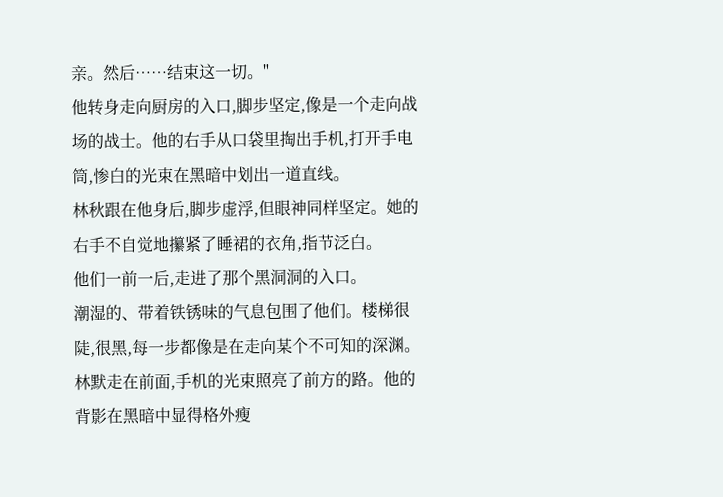亲。然后……结束这一切。"
他转身走向厨房的入口,脚步坚定,像是一个走向战场的战士。他的右手从口袋里掏出手机,打开手电筒,惨白的光束在黑暗中划出一道直线。
林秋跟在他身后,脚步虚浮,但眼神同样坚定。她的右手不自觉地攥紧了睡裙的衣角,指节泛白。
他们一前一后,走进了那个黑洞洞的入口。
潮湿的、带着铁锈味的气息包围了他们。楼梯很陡,很黑,每一步都像是在走向某个不可知的深渊。
林默走在前面,手机的光束照亮了前方的路。他的背影在黑暗中显得格外瘦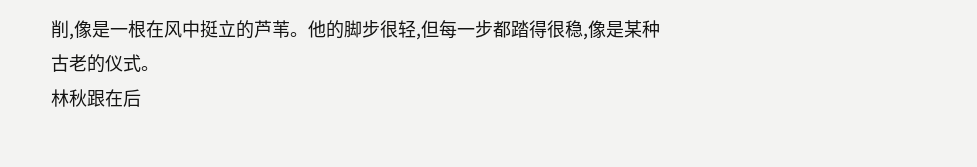削,像是一根在风中挺立的芦苇。他的脚步很轻,但每一步都踏得很稳,像是某种古老的仪式。
林秋跟在后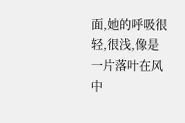面,她的呼吸很轻,很浅,像是一片落叶在风中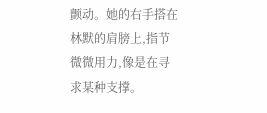颤动。她的右手搭在林默的肩膀上,指节微微用力,像是在寻求某种支撑。